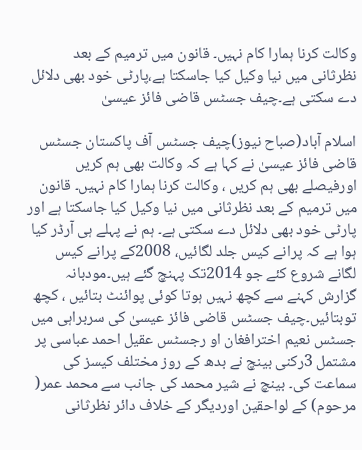وکالت کرنا ہمارا کام نہیں۔ قانون میں ترمیم کے بعد نظرثانی میں نیا وکیل کیا جاسکتا ہے،پارٹی خود بھی دلائل دے سکتی ہے۔چیف جسٹس قاضی فائز عیسیٰ

اسلام آباد(صباح نیوز)چیف جسٹس آف پاکستان جسٹس قاضی فائز عیسیٰ نے کہا ہے کہ وکالت بھی ہم کریں اورفیصلے بھی ہم کریں ، وکالت کرنا ہمارا کام نہیں۔ قانون میں ترمیم کے بعد نظرثانی میں نیا وکیل کیا جاسکتا ہے اور پارٹی خود بھی دلائل دے سکتی ہے۔ ہم نے پہلے ہی آرڈر کیا ہوا ہے کہ پرانے کیس جلد لگائیں، 2008کے پرانے کیس لگانے شروع کئے جو 2014تک پہنچ گئے ہیں۔مودبانہ گزارش کہنے سے کچھ نہیں ہوتا کوئی پوائنٹ بتائیں ، کچھ توبتائیں۔چیف جسٹس قاضی فائز عیسیٰ کی سربراہی میں جسٹس نعیم اخترافغان او رجسٹس عقیل احمد عباسی پر مشتمل 3رکنی بینچ نے بدھ کے روز مختلف کیسز کی سماعت کی۔ بینچ نے شیر محمد کی جانب سے محمد عمر( مرحوم) کے لواحقین اوردیگر کے خلاف دائر نظرثانی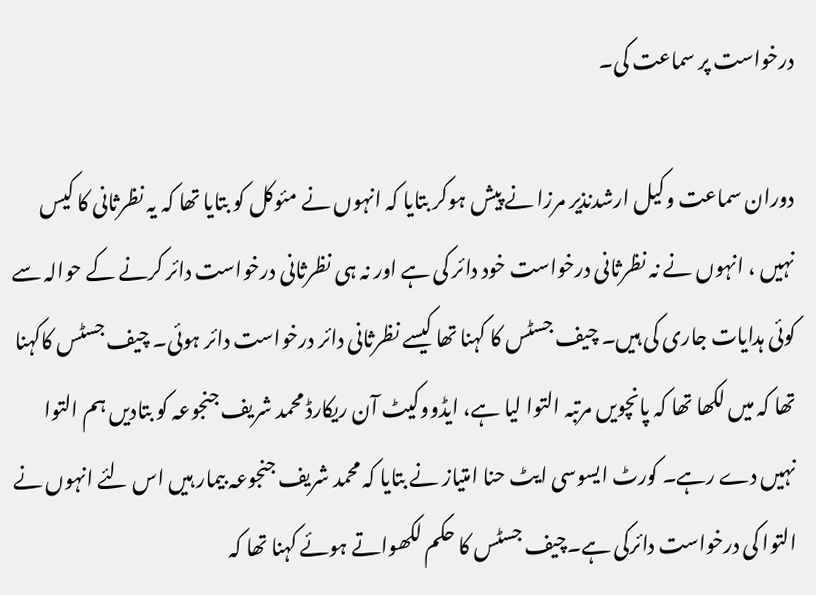درخواست پر سماعت کی۔

دوران سماعت وکیل ارشدنذیر مرزا نے پیش ہوکر بتایا کہ انہوں نے مئوکل کو بتایا تھا کہ یہ نظرثانی کا کیس نہیں ، انہوں نے نہ نظرثانی درخواست خود دائر کی ہے اور نہ ہی نظرثانی درخواست دائر کرنے کے حوالہ سے کوئی ہدایات جاری کی ہیں۔ چیف جسٹس کا کہنا تھا کیسے نظرثانی دائر درخواست دائر ہوئی۔ چیف جسٹس کاکہنا تھا کہ میں لکھا تھا کہ پانچویں مرتبہ التوا لیا ہے، ایڈووکیٹ آن ریکارڈ محمد شریف جنجوعہ کو بتادیں ہم التوا نہیں دے رہے۔ کورٹ ایسوسی ایٹ حنا امتیاز نے بتایا کہ محمد شریف جنجوعہ بیمار ہیں اس لئے انہوں نے التوا کی درخواست دائرکی ہے۔چیف جسٹس کا حکم لکھواتے ہوئے کہنا تھا کہ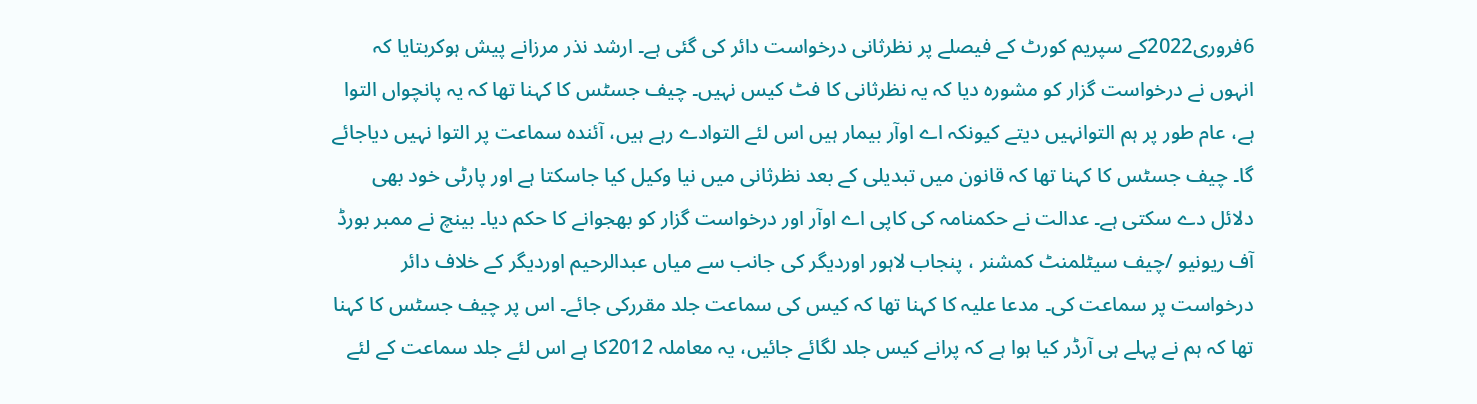6فروری2022کے سپریم کورٹ کے فیصلے پر نظرثانی درخواست دائر کی گئی ہے۔ ارشد نذر مرزانے پیش ہوکربتایا کہ انہوں نے درخواست گزار کو مشورہ دیا کہ یہ نظرثانی کا فٹ کیس نہیں۔ چیف جسٹس کا کہنا تھا کہ یہ پانچواں التوا ہے، عام طور پر ہم التوانہیں دیتے کیونکہ اے اوآر بیمار ہیں اس لئے التوادے رہے ہیں، آئندہ سماعت پر التوا نہیں دیاجائے گا۔ چیف جسٹس کا کہنا تھا کہ قانون میں تبدیلی کے بعد نظرثانی میں نیا وکیل کیا جاسکتا ہے اور پارٹی خود بھی دلائل دے سکتی ہے۔ عدالت نے حکمنامہ کی کاپی اے اوآر اور درخواست گزار کو بھجوانے کا حکم دیا۔ بینچ نے ممبر بورڈ آف ریونیو /چیف سیٹلمنٹ کمشنر ، پنجاب لاہور اوردیگر کی جانب سے میاں عبدالرحیم اوردیگر کے خلاف دائر درخواست پر سماعت کی۔ مدعا علیہ کا کہنا تھا کہ کیس کی سماعت جلد مقررکی جائے۔ اس پر چیف جسٹس کا کہنا تھا کہ ہم نے پہلے ہی آرڈر کیا ہوا ہے کہ پرانے کیس جلد لگائے جائیں، یہ معاملہ 2012کا ہے اس لئے جلد سماعت کے لئے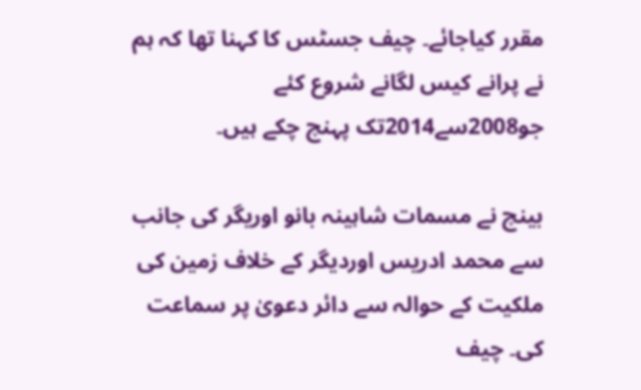مقرر کیاجائے۔ چیف جسٹس کا کہنا تھا کہ ہم نے پرانے کیس لگانے شروع کئے جو2008سے2014تک پہنچ چکے ہیں۔

بینچ نے مسمات شاہینہ بانو اوریگر کی جانب سے محمد ادریس اوردیگر کے خلاف زمین کی ملکیت کے حوالہ سے دائر دعویٰ پر سماعت کی۔ چیف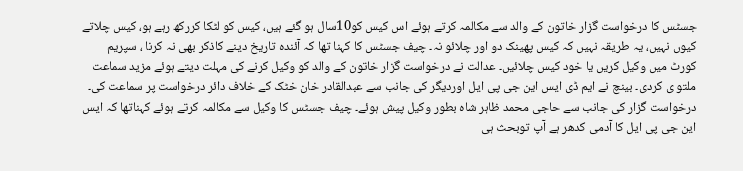جسٹس کا درخواست گزار خاتون کے والد سے مکالمہ کرتے ہوئے اس کیس کو10سال ہو گئے ہیں، کیس کو لٹکا کررکھ رہے ہو، کیس چلاتے کیوں نہیں، یہ طریقہ نہیں کہ کیس پھینک دو اور چلائو نہ۔ چیف جسٹس کا کہنا تھا کہ آئندہ تاریخ دینے کاذکر بھی نہ کرنا ، سپریم کورٹ میں وکیل کریں یا خود کیس چلائیں۔ عدالت نے درخواست گزار خاتون کے والد کو وکیل کرنے کی مہلت دیتے ہوئے مزید سماعت ملتو ی کردی۔ بینچ نے ایم ڈی ایس این جی پی ایل اوردیگر کی جانب سے عبدالقادر خان خٹک کے خلاف دائر درخواست پر سماعت کی۔ درخواست گزار کی جانب سے حاجی محمد ظاہر شاہ بطور وکیل پیش ہوئے۔ چیف جسٹس کا وکیل سے مکالمہ کرتے ہوئے کہناتھا کہ ایس این جی پی ایل کا آدمی کدھر ہے آپ توبحث ہی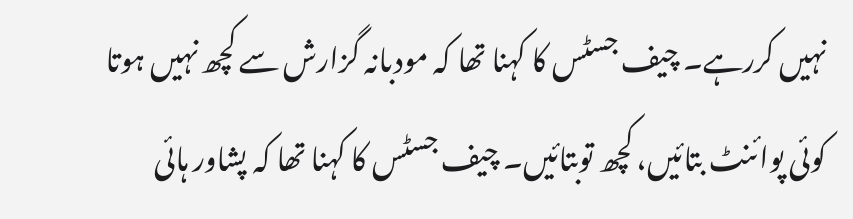نہیں کررہے۔ چیف جسٹس کا کہنا تھا کہ مودبانہ گزارش سے کچھ نہیں ہوتا کوئی پوائنٹ بتائیں، کچھ توبتائیں۔ چیف جسٹس کا کہنا تھا کہ پشاور ہائی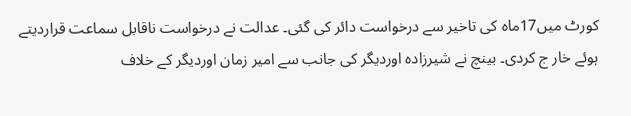کورٹ میں17ماہ کی تاخیر سے درخواست دائر کی گئی۔ عدالت نے درخواست ناقابل سماعت قراردیتے ہوئے خار ج کردی۔ بینچ نے شیرزادہ اوردیگر کی جانب سے امیر زمان اوردیگر کے خلاف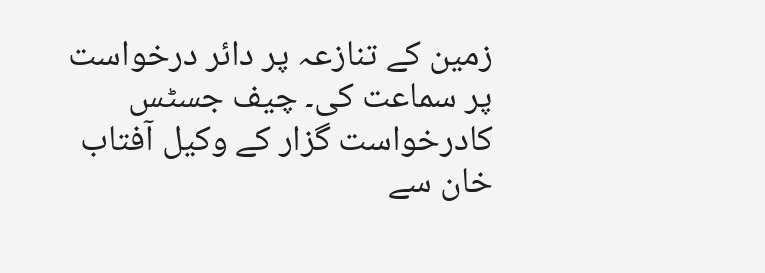زمین کے تنازعہ پر دائر درخواست پر سماعت کی۔ چیف جسٹس کادرخواست گزار کے وکیل آفتاب خان سے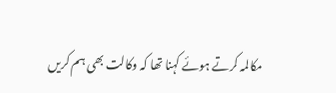مکالمہ کرتے ہوئے کہنا تھا کہ وکالت بھی ہم کریں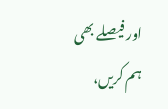اور فیصلے بھی ہم کریں،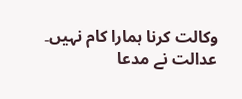وکالت کرنا ہمارا کام نہیں۔ عدالت نے مدعا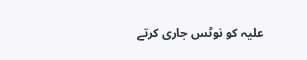علیہ کو نوٹس جاری کرتے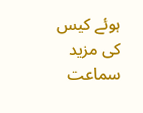ہوئے کیس کی مزید سماعت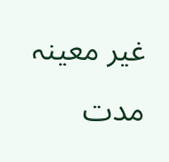غیر معینہ مدت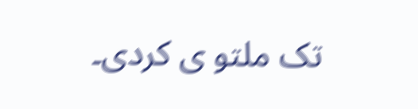تک ملتو ی کردی۔